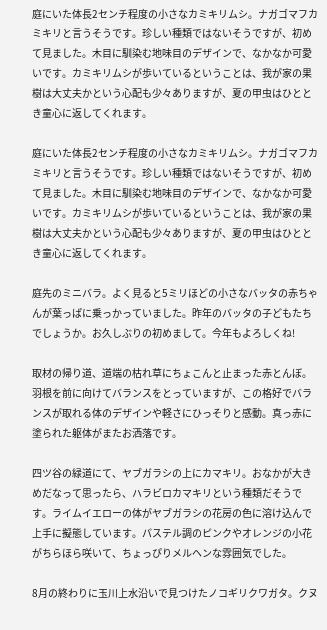庭にいた体長2センチ程度の小さなカミキリムシ。ナガゴマフカミキリと言うそうです。珍しい種類ではないそうですが、初めて見ました。木目に馴染む地味目のデザインで、なかなか可愛いです。カミキリムシが歩いているということは、我が家の果樹は大丈夫かという心配も少々ありますが、夏の甲虫はひととき童心に返してくれます。

庭にいた体長2センチ程度の小さなカミキリムシ。ナガゴマフカミキリと言うそうです。珍しい種類ではないそうですが、初めて見ました。木目に馴染む地味目のデザインで、なかなか可愛いです。カミキリムシが歩いているということは、我が家の果樹は大丈夫かという心配も少々ありますが、夏の甲虫はひととき童心に返してくれます。

庭先のミニバラ。よく見ると5ミリほどの小さなバッタの赤ちゃんが葉っぱに乗っかっていました。昨年のバッタの子どもたちでしょうか。お久しぶりの初めまして。今年もよろしくね!

取材の帰り道、道端の枯れ草にちょこんと止まった赤とんぼ。羽根を前に向けてバランスをとっていますが、この格好でバランスが取れる体のデザインや軽さにひっそりと感動。真っ赤に塗られた躯体がまたお洒落です。

四ツ谷の緑道にて、ヤブガラシの上にカマキリ。おなかが大きめだなって思ったら、ハラビロカマキリという種類だそうです。ライムイエローの体がヤブガラシの花房の色に溶け込んで上手に擬態しています。パステル調のピンクやオレンジの小花がちらほら咲いて、ちょっぴりメルヘンな雰囲気でした。

8月の終わりに玉川上水沿いで見つけたノコギリクワガタ。クヌ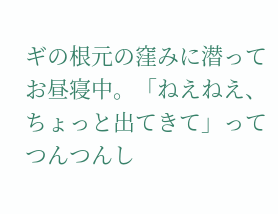ギの根元の窪みに潜ってお昼寝中。「ねえねえ、ちょっと出てきて」ってつんつんし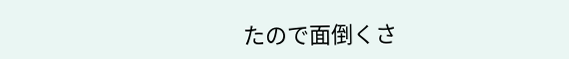たので面倒くさ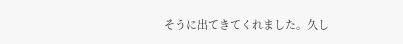そうに出てきてくれました。久し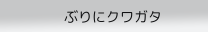ぶりにクワガタ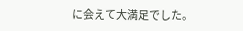に会えて大満足でした。